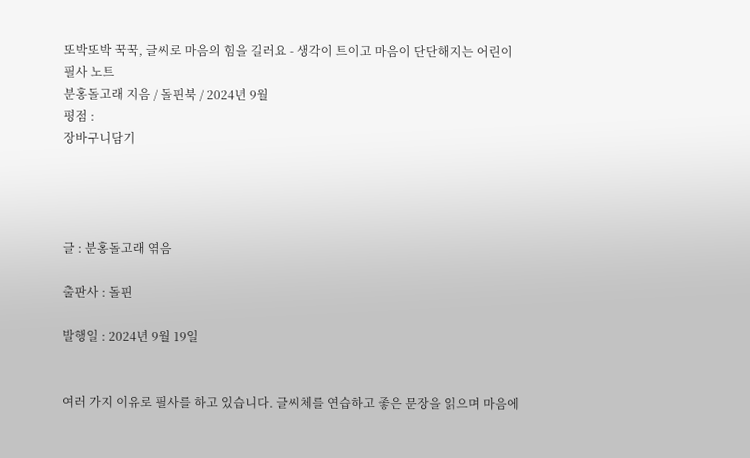또박또박 꾹꾹, 글씨로 마음의 힘을 길러요 - 생각이 트이고 마음이 단단해지는 어린이 필사 노트
분홍돌고래 지음 / 돌핀북 / 2024년 9월
평점 :
장바구니담기




글 : 분홍돌고래 엮음

출판사 : 돌핀

발행일 : 2024년 9월 19일


여러 가지 이유로 필사를 하고 있습니다. 글씨체를 연습하고 좋은 문장을 읽으며 마음에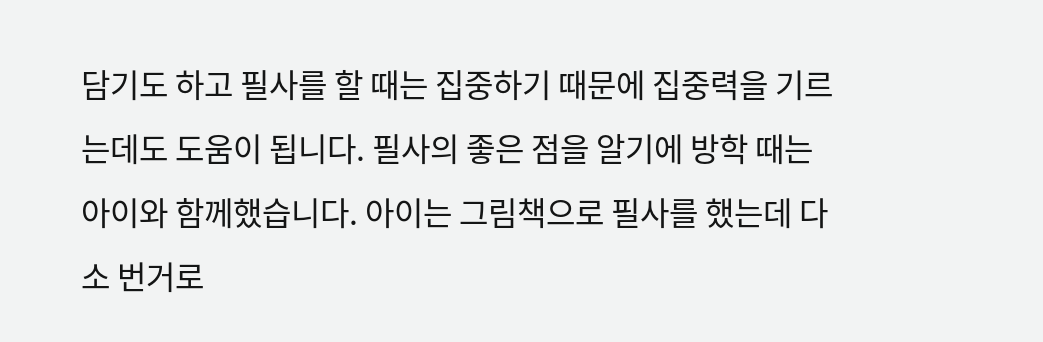담기도 하고 필사를 할 때는 집중하기 때문에 집중력을 기르는데도 도움이 됩니다. 필사의 좋은 점을 알기에 방학 때는 아이와 함께했습니다. 아이는 그림책으로 필사를 했는데 다소 번거로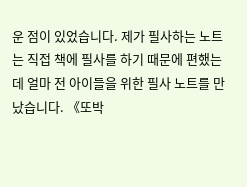운 점이 있었습니다. 제가 필사하는 노트는 직접 책에 필사를 하기 때문에 편했는데 얼마 전 아이들을 위한 필사 노트를 만났습니다. 《또박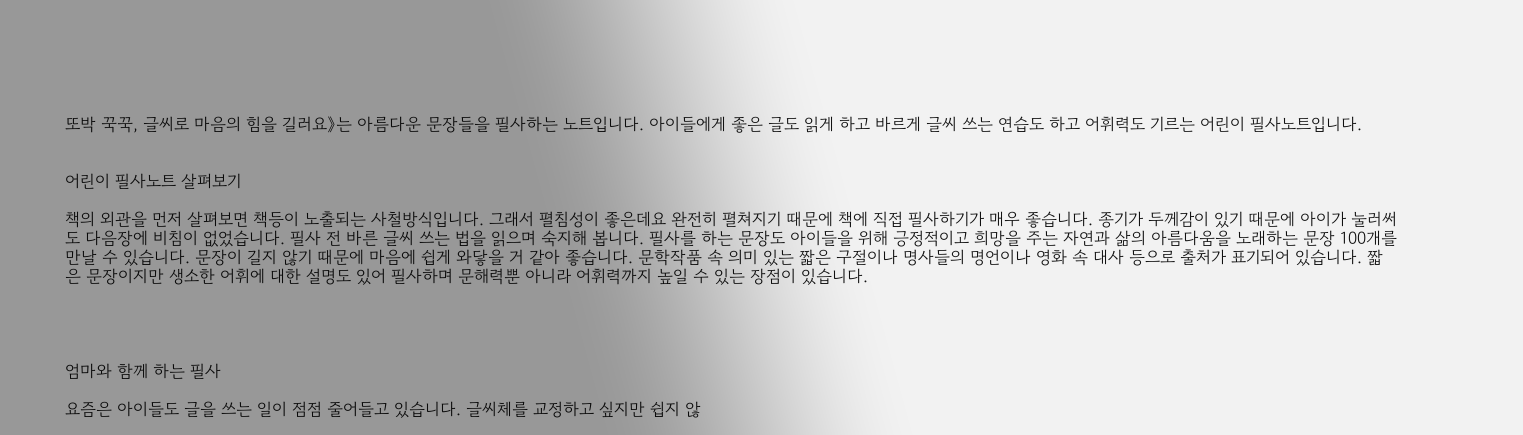또박 꾹꾹, 글씨로 마음의 힘을 길러요》는 아름다운 문장들을 필사하는 노트입니다. 아이들에게 좋은 글도 읽게 하고 바르게 글씨 쓰는 연습도 하고 어휘력도 기르는 어린이 필사노트입니다.


어린이 필사노트 살펴보기

책의 외관을 먼저 살펴보면 책등이 노출되는 사철방식입니다. 그래서 펼침성이 좋은데요 완전히 펼쳐지기 때문에 책에 직접 필사하기가 매우 좋습니다. 종기가 두께감이 있기 때문에 아이가 눌러써도 다음장에 비침이 없었습니다. 필사 전 바른 글씨 쓰는 법을 읽으며 숙지해 봅니다. 필사를 하는 문장도 아이들을 위해 긍정적이고 희망을 주는 자연과 삶의 아름다움을 노래하는 문장 100개를 만날 수 있습니다. 문장이 길지 않기 때문에 마음에 쉽게 와닿을 거 같아 좋습니다. 문학작품 속 의미 있는 짧은 구절이나 명사들의 명언이나 영화 속 대사 등으로 출처가 표기되어 있습니다. 짧은 문장이지만 생소한 어휘에 대한 설명도 있어 필사하며 문해력뿐 아니라 어휘력까지 높일 수 있는 장점이 있습니다.




엄마와 함께 하는 필사

요즘은 아이들도 글을 쓰는 일이 점점 줄어들고 있습니다. 글씨체를 교정하고 싶지만 쉽지 않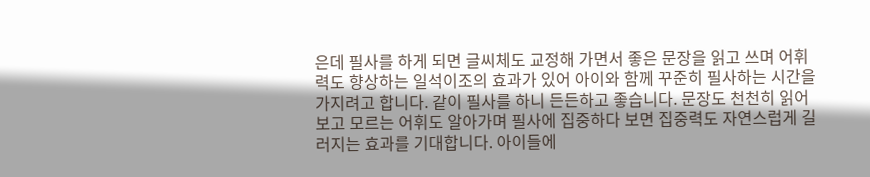은데 필사를 하게 되면 글씨체도 교정해 가면서 좋은 문장을 읽고 쓰며 어휘력도 향상하는 일석이조의 효과가 있어 아이와 함께 꾸준히 필사하는 시간을 가지려고 합니다. 같이 필사를 하니 든든하고 좋습니다. 문장도 천천히 읽어보고 모르는 어휘도 알아가며 필사에 집중하다 보면 집중력도 자연스럽게 길러지는 효과를 기대합니다. 아이들에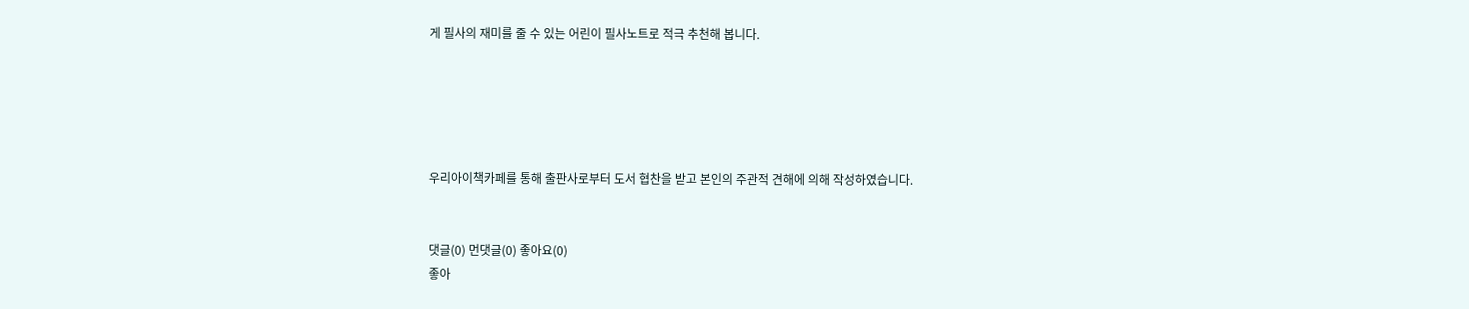게 필사의 재미를 줄 수 있는 어린이 필사노트로 적극 추천해 봅니다.





우리아이책카페를 통해 출판사로부터 도서 협찬을 받고 본인의 주관적 견해에 의해 작성하였습니다.


댓글(0) 먼댓글(0) 좋아요(0)
좋아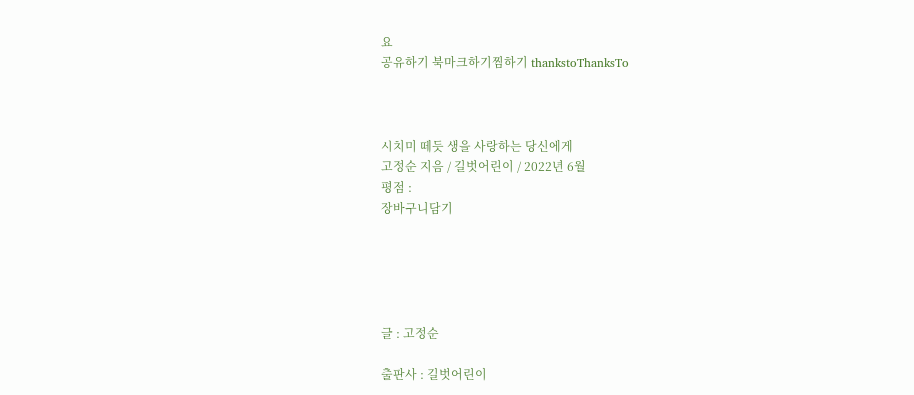요
공유하기 북마크하기찜하기 thankstoThanksTo



시치미 떼듯 생을 사랑하는 당신에게
고정순 지음 / 길벗어린이 / 2022년 6월
평점 :
장바구니담기





글 : 고정순

출판사 : 길벗어린이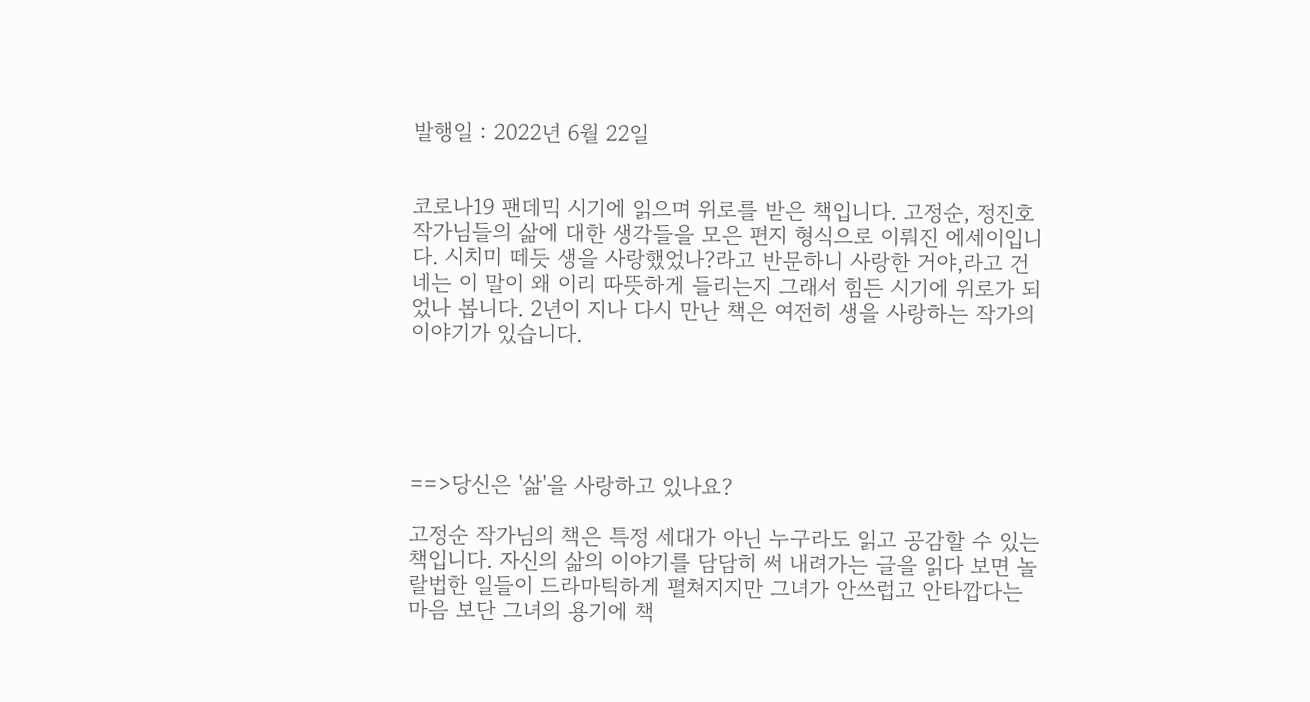발행일 : 2022년 6월 22일


코로나19 팬데믹 시기에 읽으며 위로를 받은 책입니다. 고정순, 정진호 작가님들의 삶에 대한 생각들을 모은 편지 형식으로 이뤄진 에세이입니다. 시치미 떼듯 생을 사랑했었나?라고 반문하니 사랑한 거야,라고 건네는 이 말이 왜 이리 따뜻하게 들리는지 그래서 힘든 시기에 위로가 되었나 봅니다. 2년이 지나 다시 만난 책은 여전히 생을 사랑하는 작가의 이야기가 있습니다.





==>당신은 '삶'을 사랑하고 있나요?

고정순 작가님의 책은 특정 세대가 아닌 누구라도 읽고 공감할 수 있는 책입니다. 자신의 삶의 이야기를 담담히 써 내려가는 글을 읽다 보면 놀랄법한 일들이 드라마틱하게 펼쳐지지만 그녀가 안쓰럽고 안타깝다는 마음 보단 그녀의 용기에 책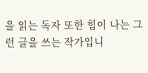을 읽는 독자 또한 힘이 나는 그런 글을 쓰는 작가입니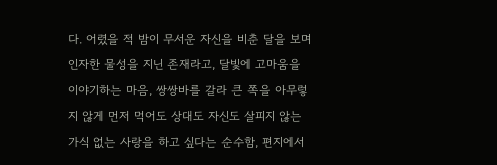다. 어렸을 적 밤이 무서운 자신을 비춘 달을 보며 인자한 물성을 지닌 존재라고, 달빛에 고마움을 이야기하는 마음, 쌍쌍바를 갈라 큰 쪽을 아무렇지 않게 먼저 먹어도 상대도 자신도 살피지 않는 가식 없는 사랑을 하고 싶다는 순수함, 편지에서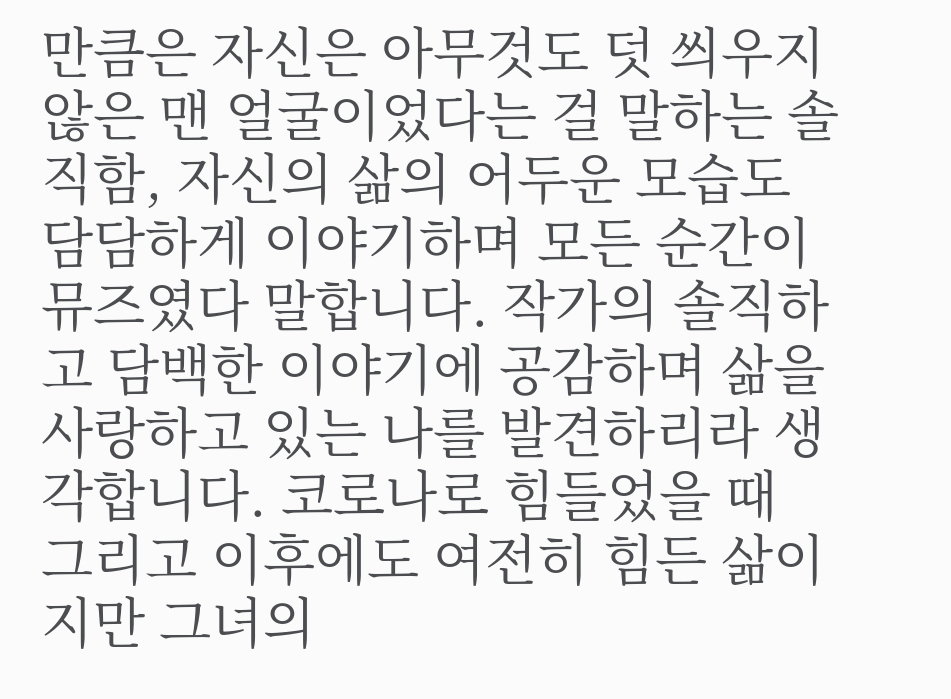만큼은 자신은 아무것도 덧 씌우지 않은 맨 얼굴이었다는 걸 말하는 솔직함, 자신의 삶의 어두운 모습도 담담하게 이야기하며 모든 순간이 뮤즈였다 말합니다. 작가의 솔직하고 담백한 이야기에 공감하며 삶을 사랑하고 있는 나를 발견하리라 생각합니다. 코로나로 힘들었을 때 그리고 이후에도 여전히 힘든 삶이지만 그녀의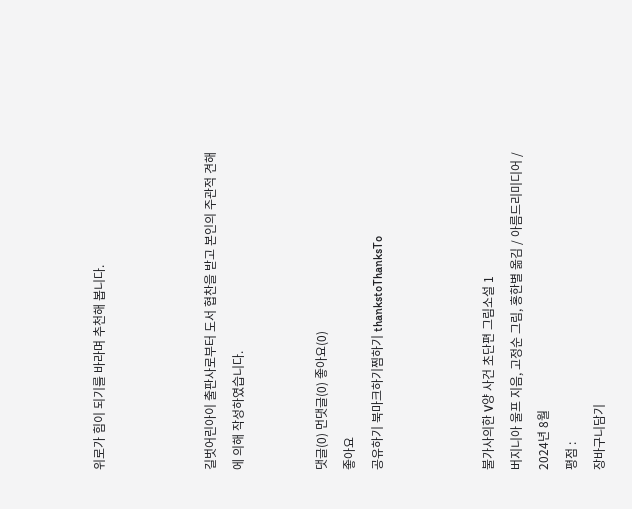위로가 힘이 되기를 바라며 추천해 봅니다.



길벗어린아이 출판사로부터 도서 협찬을 받고 본인의 주관적 견해에 의해 작성하였습니다.


댓글(0) 먼댓글(0) 좋아요(0)
좋아요
공유하기 북마크하기찜하기 thankstoThanksTo



불가사의한 V양 사건 초단편 그림소설 1
버지니아 울프 지음, 고정순 그림, 홍한별 옮김 / 아름드리미디어 / 2024년 8월
평점 :
장바구니담기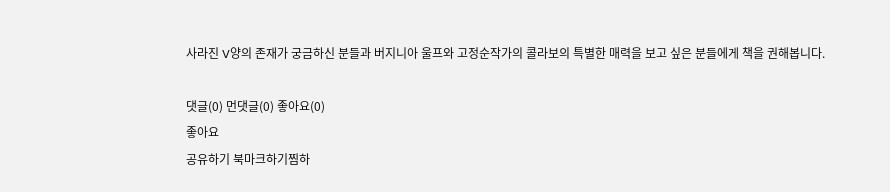사라진 V양의 존재가 궁금하신 분들과 버지니아 울프와 고정순작가의 콜라보의 특별한 매력을 보고 싶은 분들에게 책을 권해봅니다.

댓글(0) 먼댓글(0) 좋아요(0)
좋아요
공유하기 북마크하기찜하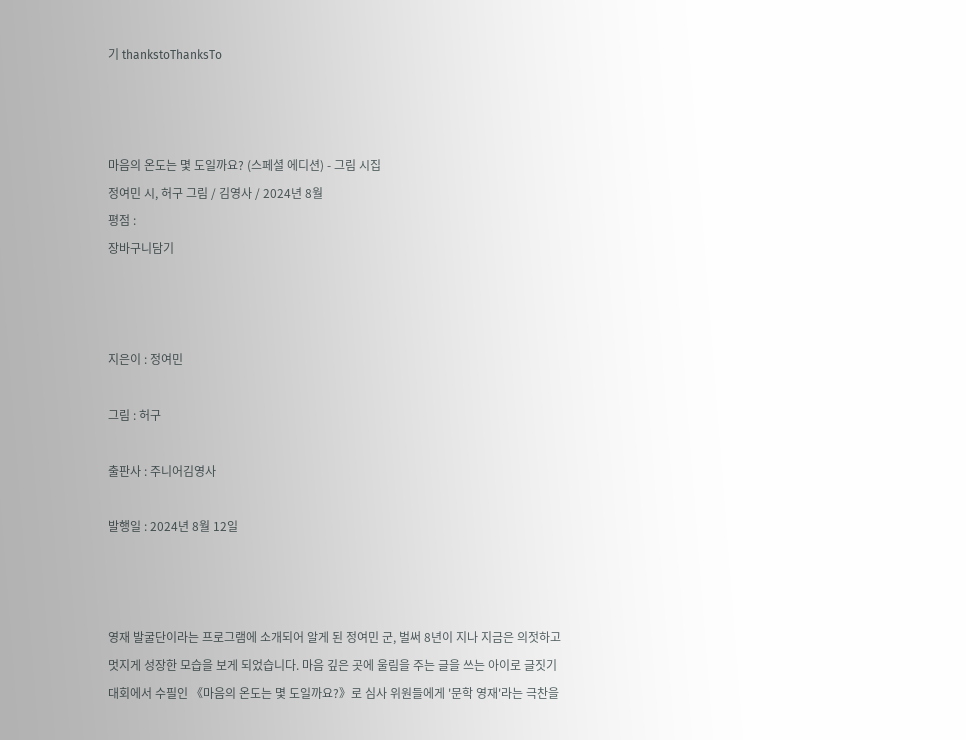기 thankstoThanksTo



마음의 온도는 몇 도일까요? (스페셜 에디션) - 그림 시집
정여민 시, 허구 그림 / 김영사 / 2024년 8월
평점 :
장바구니담기



지은이 : 정여민

그림 : 허구

출판사 : 주니어김영사

발행일 : 2024년 8월 12일



영재 발굴단이라는 프로그램에 소개되어 알게 된 정여민 군, 벌써 8년이 지나 지금은 의젓하고 멋지게 성장한 모습을 보게 되었습니다. 마음 깊은 곳에 울림을 주는 글을 쓰는 아이로 글짓기 대회에서 수필인 《마음의 온도는 몇 도일까요?》로 심사 위원들에게 '문학 영재'라는 극찬을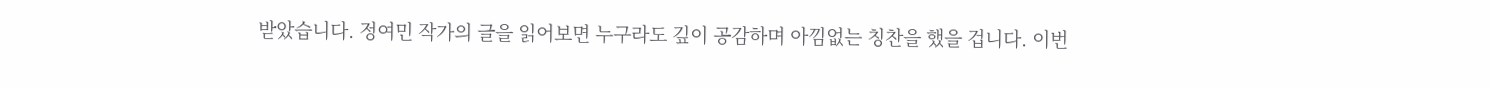받았습니다. 정여민 작가의 글을 읽어보면 누구라도 깊이 공감하며 아낌없는 칭찬을 했을 겁니다. 이번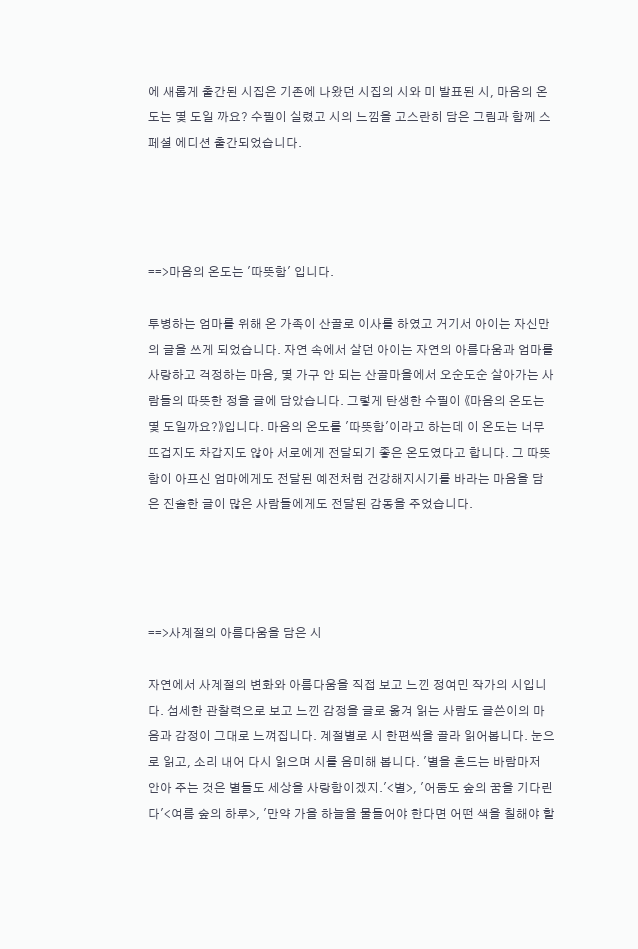에 새롭게 출간된 시집은 기존에 나왔던 시집의 시와 미 발표된 시, 마음의 온도는 몇 도일 까요? 수필이 실렸고 시의 느낌을 고스란히 담은 그림과 함께 스페셜 에디션 출간되었습니다.




==>마음의 온도는 '따뜻함' 입니다.

투병하는 엄마를 위해 온 가족이 산골로 이사를 하였고 거기서 아이는 자신만의 글을 쓰게 되었습니다. 자연 속에서 살던 아이는 자연의 아름다움과 엄마를 사랑하고 걱정하는 마음, 몇 가구 안 되는 산골마을에서 오순도순 살아가는 사람들의 따뜻한 정을 글에 담았습니다. 그렇게 탄생한 수필이 《마음의 온도는 몇 도일까요?》입니다. 마음의 온도를 '따뜻함'이라고 하는데 이 온도는 너무 뜨겁지도 차갑지도 않아 서로에게 전달되기 좋은 온도였다고 합니다. 그 따뜻함이 아프신 엄마에게도 전달된 예전처럼 건강해지시기를 바라는 마음을 담은 진솔한 글이 많은 사람들에게도 전달된 감동을 주었습니다.




==>사계절의 아름다움을 담은 시

자연에서 사계절의 변화와 아름다움을 직접 보고 느낀 정여민 작가의 시입니다. 섬세한 관찰력으로 보고 느낀 감정을 글로 옮겨 읽는 사람도 글쓴이의 마음과 감정이 그대로 느껴집니다. 계절별로 시 한편씩을 골라 읽어봅니다. 눈으로 읽고, 소리 내어 다시 읽으며 시를 음미해 봅니다. '별을 흔드는 바람마저 안아 주는 것은 별들도 세상을 사랑함이겠지.'<별>, '어둠도 숲의 꿈을 기다린다'<여름 숲의 하루>, '만약 가을 하늘을 물들어야 한다면 어떤 색을 칠해야 할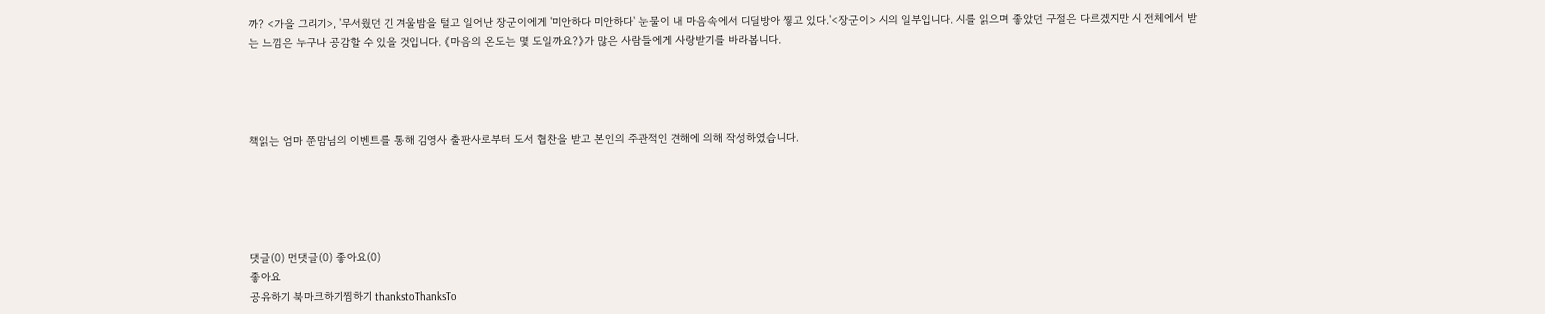까? <가을 그리기>, '무서웠던 긴 겨울밤을 털고 일어난 장군이에게 '미안하다 미안하다' 눈물이 내 마음속에서 디딜방아 찧고 있다.'<장군이> 시의 일부입니다. 시를 읽으며 좋았던 구절은 다르겠지만 시 전체에서 받는 느낌은 누구나 공감할 수 있을 것입니다. 《마음의 온도는 몇 도일까요?》가 많은 사람들에게 사랑받기를 바라봅니다.




책읽는 엄마 쭌맘님의 이벤트를 통해 김영사 출판사로부터 도서 협찬을 받고 본인의 주관적인 견해에 의해 작성하였습니다.





댓글(0) 먼댓글(0) 좋아요(0)
좋아요
공유하기 북마크하기찜하기 thankstoThanksTo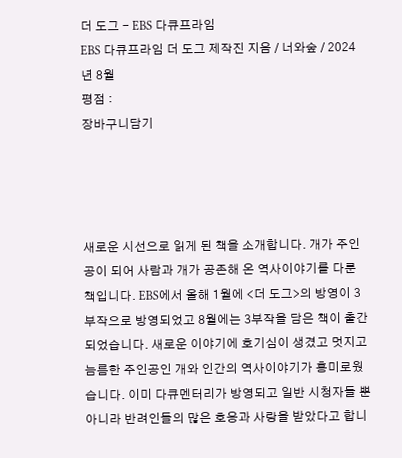더 도그 - EBS 다큐프라임
EBS 다큐프라임 더 도그 제작진 지음 / 너와숲 / 2024년 8월
평점 :
장바구니담기




새로운 시선으로 읽게 된 책을 소개합니다. 개가 주인공이 되어 사람과 개가 공존해 온 역사이야기를 다룬 책입니다. EBS에서 올해 1월에 <더 도그>의 방영이 3부작으로 방영되었고 8월에는 3부작을 담은 책이 출간되었습니다. 새로운 이야기에 호기심이 생겼고 멋지고 늠름한 주인공인 개와 인간의 역사이야기가 흥미로웠습니다. 이미 다큐멘터리가 방영되고 일반 시청자들 뿐 아니라 반려인들의 많은 호응과 사랑을 받았다고 합니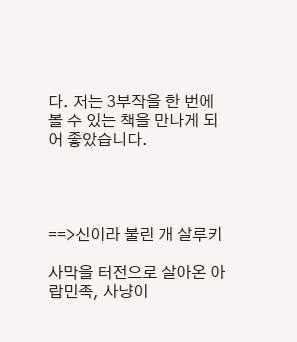다. 저는 3부작을 한 번에 볼 수 있는 책을 만나게 되어 좋았습니다.




==>신이라 불린 개 살루키

사막을 터전으로 살아온 아랍민족, 사냥이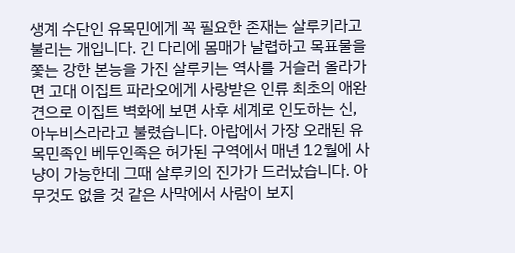생계 수단인 유목민에게 꼭 필요한 존재는 살루키라고 불리는 개입니다. 긴 다리에 몸매가 날렵하고 목표물을 쫓는 강한 본능을 가진 살루키는 역사를 거슬러 올라가면 고대 이집트 파라오에게 사랑받은 인류 최초의 애완견으로 이집트 벽화에 보면 사후 세계로 인도하는 신, 아누비스라라고 불렸습니다. 아랍에서 가장 오래된 유목민족인 베두인족은 허가된 구역에서 매년 12월에 사냥이 가능한데 그때 살루키의 진가가 드러났습니다. 아무것도 없을 것 같은 사막에서 사람이 보지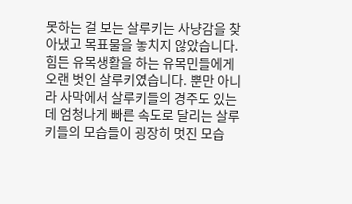못하는 걸 보는 살루키는 사냥감을 찾아냈고 목표물을 놓치지 않았습니다. 힘든 유목생활을 하는 유목민들에게 오랜 벗인 살루키였습니다. 뿐만 아니라 사막에서 살루키들의 경주도 있는데 엄청나게 빠른 속도로 달리는 살루키들의 모습들이 굉장히 멋진 모습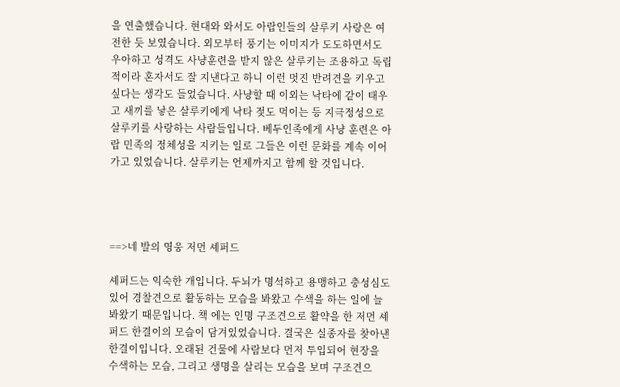을 연출했습니다. 현대와 와서도 아랍인들의 살루키 사랑은 여전한 듯 보였습니다. 외모부터 풍기는 이미지가 도도하면서도 우아하고 성격도 사냥훈련을 받지 않은 살루키는 조용하고 독립적이라 혼자서도 잘 지낸다고 하니 이런 멋진 반려견을 키우고 싶다는 생각도 들었습니다. 사냥할 때 이외는 낙타에 같이 태우고 새끼를 낳은 살루키에게 낙타 젖도 먹이는 등 지극정성으로 살루키를 사랑하는 사람들입니다. 베두인족에게 사냥 훈련은 아랍 민족의 정체성을 지키는 일로 그들은 이런 문화를 계속 이어가고 있었습니다. 살루키는 언제까지고 함께 할 것입니다.




==>네 발의 영웅 저먼 셰퍼드

셰퍼드는 익숙한 개입니다. 두뇌가 명석하고 용맹하고 충성심도 있어 경찰견으로 활동하는 모습을 봐왔고 수색을 하는 일에 늘 봐왔기 때문입니다. 책 에는 인명 구조견으로 활약을 한 저먼 셰퍼드 한결이의 모습이 담겨있었습니다. 결국은 실종자를 찾아낸 한결이입니다. 오래된 건물에 사람보다 먼저 투입되어 현장을 수색하는 모습, 그리고 생명을 살리는 모습을 보며 구조견으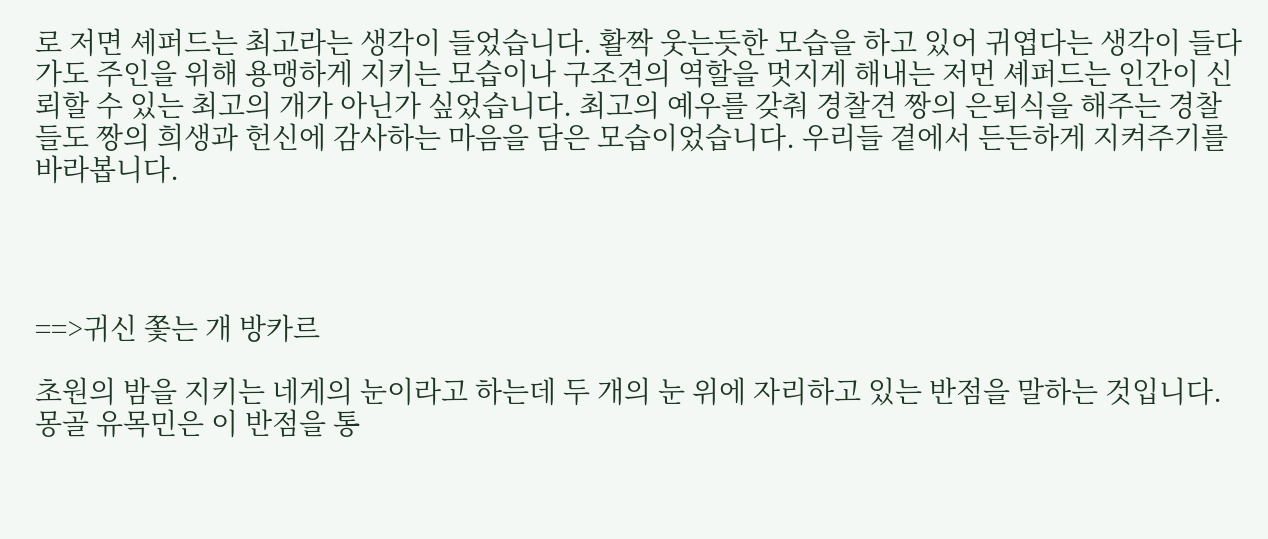로 저면 셰퍼드는 최고라는 생각이 들었습니다. 활짝 웃는듯한 모습을 하고 있어 귀엽다는 생각이 들다가도 주인을 위해 용맹하게 지키는 모습이나 구조견의 역할을 멋지게 해내는 저먼 셰퍼드는 인간이 신뢰할 수 있는 최고의 개가 아닌가 싶었습니다. 최고의 예우를 갖춰 경찰견 짱의 은퇴식을 해주는 경찰들도 짱의 희생과 헌신에 감사하는 마음을 담은 모습이었습니다. 우리들 곁에서 든든하게 지켜주기를 바라봅니다.




==>귀신 쫓는 개 방카르

초원의 밤을 지키는 네게의 눈이라고 하는데 두 개의 눈 위에 자리하고 있는 반점을 말하는 것입니다. 몽골 유목민은 이 반점을 통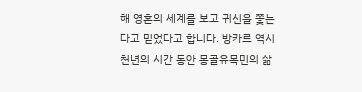해 영혼의 세계를 보고 귀신을 쫓는다고 믿었다고 합니다. 방카르 역시 천년의 시간 동안 몽골유목민의 삶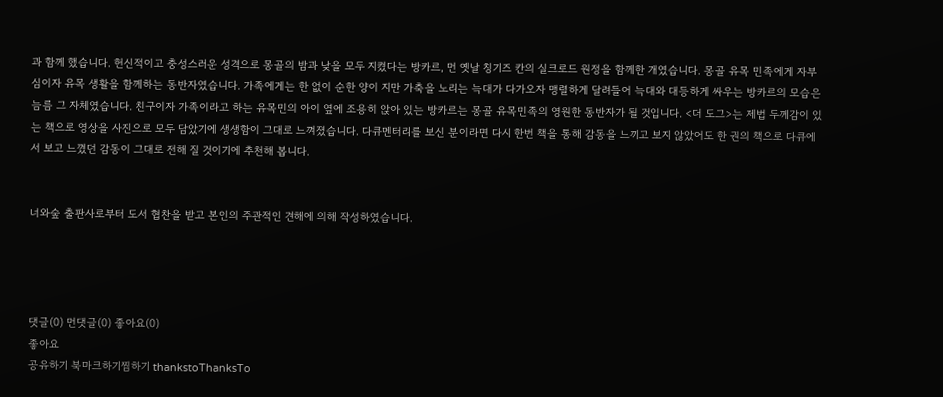과 함께 했습니다. 헌신적이고 충성스러운 성격으로 몽골의 밤과 낮을 모두 지켰다는 방카르, 먼 옛날 칭기즈 칸의 실크로드 원정을 함께한 개였습니다. 몽골 유목 민족에게 자부심이자 유목 생활을 함께하는 동반자였습니다. 가족에게는 한 없이 순한 양이 지만 가축을 노리는 늑대가 다가오자 맹렬하게 달려들어 늑대와 대등하게 싸우는 방카르의 모습은 늠름 그 자체였습니다. 친구이자 가족이라고 하는 유목민의 아이 옆에 조용히 앉아 있는 방카르는 몽골 유목민족의 영원한 동반자가 될 것입니다. <더 도그>는 제법 두께감이 있는 책으로 영상을 사진으로 모두 담았기에 생생함이 그대로 느껴졌습니다. 다큐멘터리를 보신 분이라면 다시 한번 책을 통해 감동을 느끼고 보지 않았어도 한 권의 책으로 다큐에서 보고 느꼈던 감동이 그대로 전해 질 것이기에 추천해 봅니다.


너와숲 출판사로부터 도서 협찬을 받고 본인의 주관적인 견해에 의해 작성하였습니다.




댓글(0) 먼댓글(0) 좋아요(0)
좋아요
공유하기 북마크하기찜하기 thankstoThanksTo